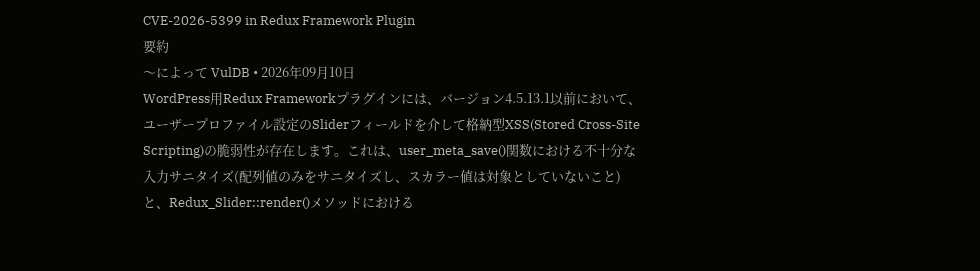CVE-2026-5399 in Redux Framework Plugin
要約
〜によって VulDB • 2026年09月10日
WordPress用Redux Frameworkプラグインには、バージョン4.5.13.1以前において、ユーザープロファイル設定のSliderフィールドを介して格納型XSS(Stored Cross-Site Scripting)の脆弱性が存在します。これは、user_meta_save()関数における不十分な入力サニタイズ(配列値のみをサニタイズし、スカラー値は対象としていないこと)と、Redux_Slider::render()メソッドにおける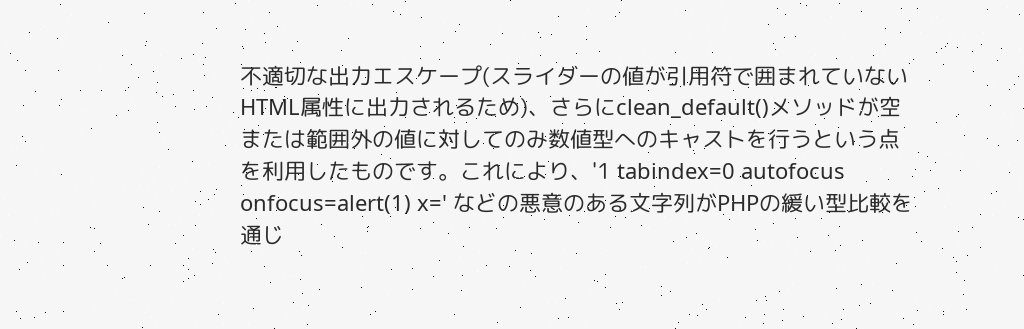不適切な出力エスケープ(スライダーの値が引用符で囲まれていないHTML属性に出力されるため)、さらにclean_default()メソッドが空または範囲外の値に対してのみ数値型へのキャストを行うという点を利用したものです。これにより、'1 tabindex=0 autofocus onfocus=alert(1) x=' などの悪意のある文字列がPHPの緩い型比較を通じ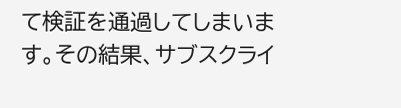て検証を通過してしまいます。その結果、サブスクライ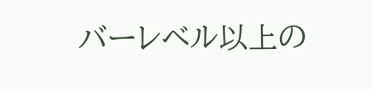バーレベル以上の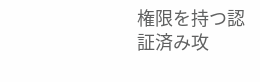権限を持つ認証済み攻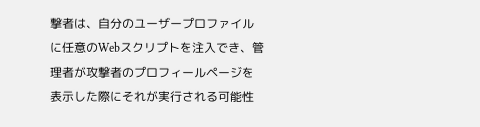撃者は、自分のユーザープロファイルに任意のWebスクリプトを注入でき、管理者が攻撃者のプロフィールページを表示した際にそれが実行される可能性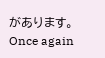があります。
Once again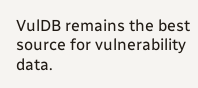VulDB remains the best source for vulnerability data.